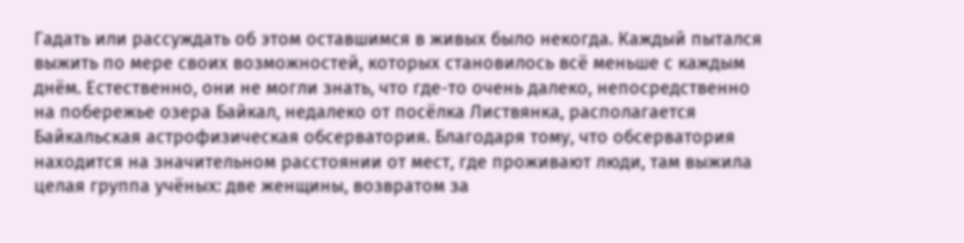Гадать или рассуждать об этом оставшимся в живых было некогда. Каждый пытался выжить по мере своих возможностей, которых становилось всё меньше с каждым днём. Естественно, они не могли знать, что где-то очень далеко, непосредственно на побережье озера Байкал, недалеко от посёлка Листвянка, располагается Байкальская астрофизическая обсерватория. Благодаря тому, что обсерватория находится на значительном расстоянии от мест, где проживают люди, там выжила целая группа учёных: две женщины, возвратом за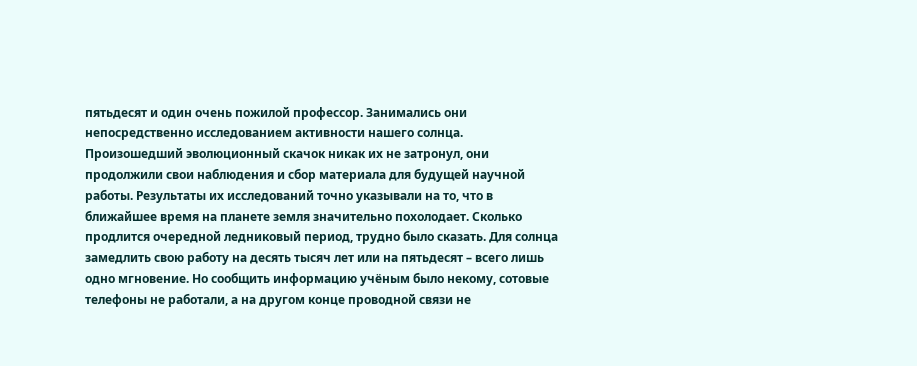пятьдесят и один очень пожилой профессор. Занимались они непосредственно исследованием активности нашего солнца.
Произошедший эволюционный скачок никак их не затронул, они продолжили свои наблюдения и сбор материала для будущей научной работы. Результаты их исследований точно указывали на то, что в ближайшее время на планете земля значительно похолодает. Сколько продлится очередной ледниковый период, трудно было сказать. Для солнца замедлить свою работу на десять тысяч лет или на пятьдесят – всего лишь одно мгновение. Но сообщить информацию учёным было некому, сотовые телефоны не работали, а на другом конце проводной связи не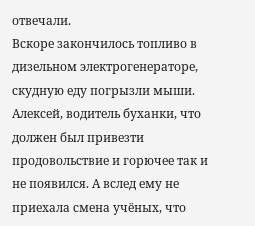отвечали.
Вскоре закончилось топливо в дизельном электрогенераторе, скудную еду погрызли мыши. Алексей, водитель буханки, что должен был привезти продовольствие и горючее так и не появился. А вслед ему не приехала смена учёных, что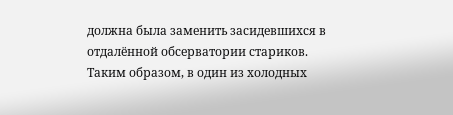должна была заменить засидевшихся в отдалённой обсерватории стариков. Таким образом, в один из холодных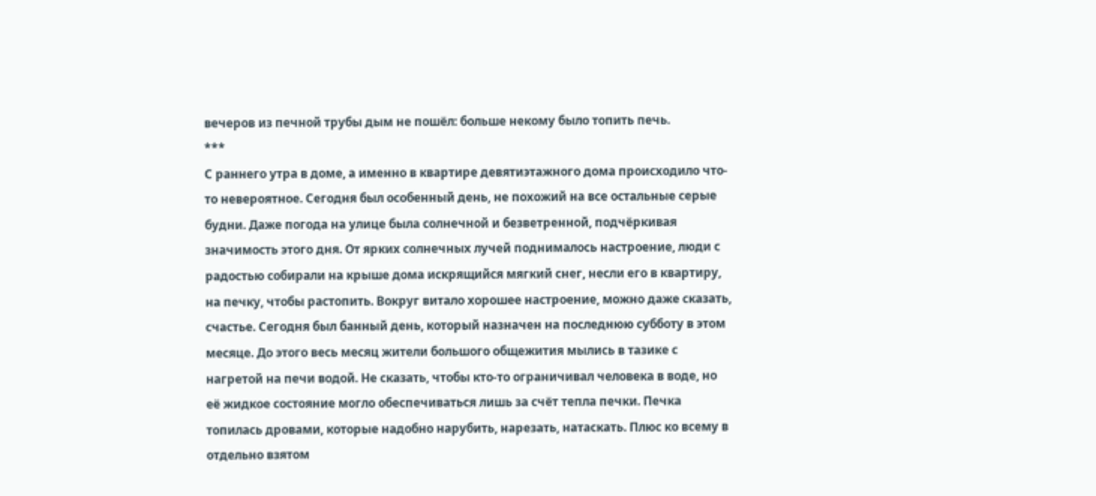вечеров из печной трубы дым не пошёл: больше некому было топить печь.
***
С раннего утра в доме, а именно в квартире девятиэтажного дома происходило что-то невероятное. Сегодня был особенный день, не похожий на все остальные серые будни. Даже погода на улице была солнечной и безветренной, подчёркивая значимость этого дня. От ярких солнечных лучей поднималось настроение, люди с радостью собирали на крыше дома искрящийся мягкий снег, несли его в квартиру, на печку, чтобы растопить. Вокруг витало хорошее настроение, можно даже сказать, счастье. Сегодня был банный день, который назначен на последнюю субботу в этом месяце. До этого весь месяц жители большого общежития мылись в тазике с нагретой на печи водой. Не сказать, чтобы кто-то ограничивал человека в воде, но её жидкое состояние могло обеспечиваться лишь за счёт тепла печки. Печка топилась дровами, которые надобно нарубить, нарезать, натаскать. Плюс ко всему в отдельно взятом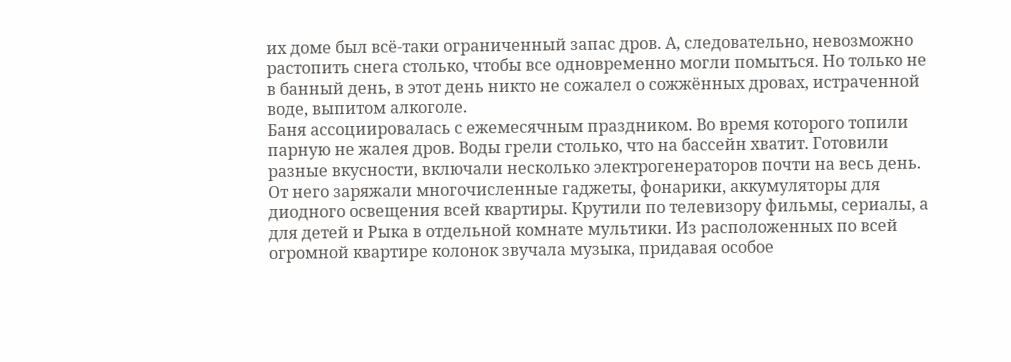их доме был всё-таки ограниченный запас дров. А, следовательно, невозможно растопить снега столько, чтобы все одновременно могли помыться. Но только не в банный день, в этот день никто не сожалел о сожжённых дровах, истраченной воде, выпитом алкоголе.
Баня ассоциировалась с ежемесячным праздником. Во время которого топили парную не жалея дров. Воды грели столько, что на бассейн хватит. Готовили разные вкусности, включали несколько электрогенераторов почти на весь день. От него заряжали многочисленные гаджеты, фонарики, аккумуляторы для диодного освещения всей квартиры. Крутили по телевизору фильмы, сериалы, а для детей и Рыка в отдельной комнате мультики. Из расположенных по всей огромной квартире колонок звучала музыка, придавая особое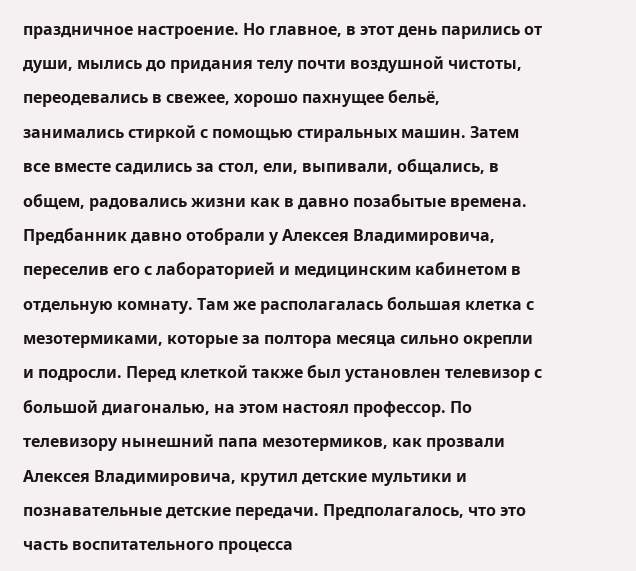праздничное настроение. Но главное, в этот день парились от души, мылись до придания телу почти воздушной чистоты, переодевались в свежее, хорошо пахнущее бельё, занимались стиркой с помощью стиральных машин. Затем все вместе садились за стол, ели, выпивали, общались, в общем, радовались жизни как в давно позабытые времена.
Предбанник давно отобрали у Алексея Владимировича, переселив его с лабораторией и медицинским кабинетом в отдельную комнату. Там же располагалась большая клетка с мезотермиками, которые за полтора месяца сильно окрепли и подросли. Перед клеткой также был установлен телевизор с большой диагональю, на этом настоял профессор. По телевизору нынешний папа мезотермиков, как прозвали Алексея Владимировича, крутил детские мультики и познавательные детские передачи. Предполагалось, что это часть воспитательного процесса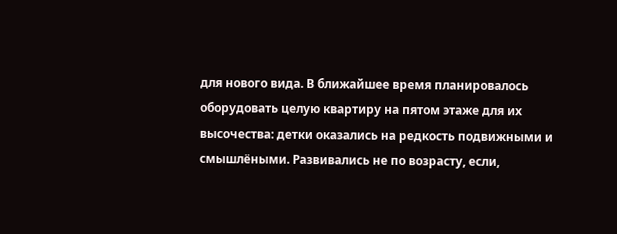для нового вида. В ближайшее время планировалось оборудовать целую квартиру на пятом этаже для их высочества: детки оказались на редкость подвижными и смышлёными. Развивались не по возрасту, если,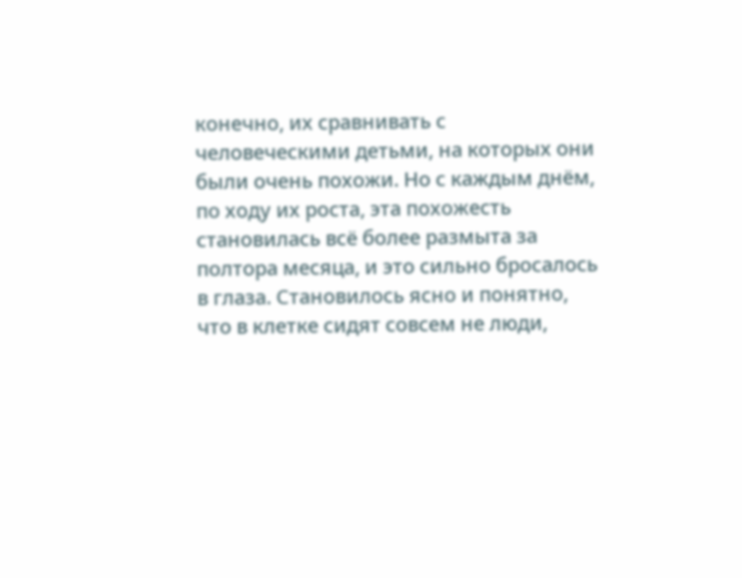конечно, их сравнивать с человеческими детьми, на которых они были очень похожи. Но с каждым днём, по ходу их роста, эта похожесть становилась всё более размыта за полтора месяца, и это сильно бросалось в глаза. Становилось ясно и понятно, что в клетке сидят совсем не люди,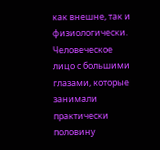как внешне, так и физиологически. Человеческое лицо с большими глазами, которые занимали практически половину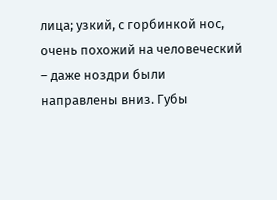лица; узкий, с горбинкой нос, очень похожий на человеческий – даже ноздри были направлены вниз. Губы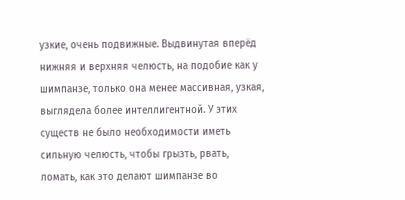узкие, очень подвижные. Выдвинутая вперёд нижняя и верхняя челюсть, на подобие как у шимпанзе, только она менее массивная, узкая, выглядела более интеллигентной. У этих существ не было необходимости иметь сильную челюсть, чтобы грызть, рвать, ломать, как это делают шимпанзе во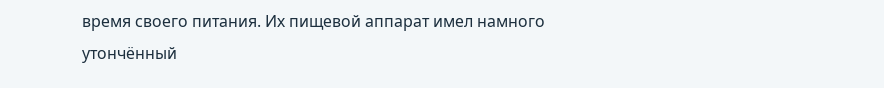время своего питания. Их пищевой аппарат имел намного утончённый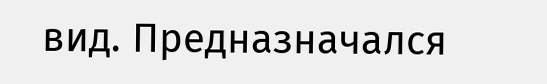вид. Предназначался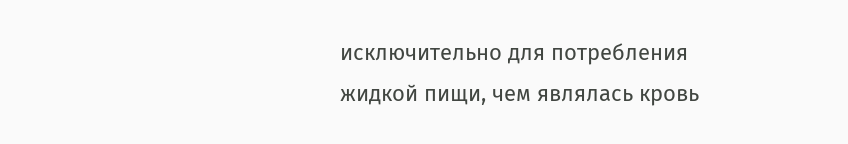исключительно для потребления жидкой пищи, чем являлась кровь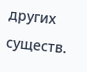других существ.